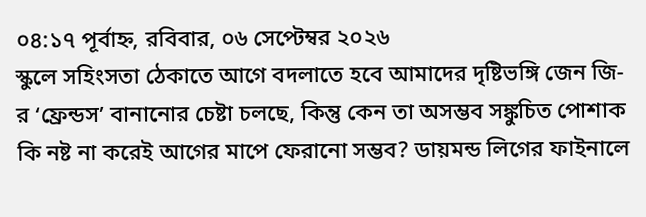০৪:১৭ পূর্বাহ্ন, রবিবার, ০৬ সেপ্টেম্বর ২০২৬
স্কুলে সহিংসতা ঠেকাতে আগে বদলাতে হবে আমাদের দৃষ্টিভঙ্গি জেন জি-র ‘ফ্রেন্ডস’ বানানোর চেষ্টা চলছে, কিন্তু কেন তা অসম্ভব সঙ্কুচিত পোশাক কি নষ্ট না করেই আগের মাপে ফেরানো সম্ভব? ডায়মন্ড লিগের ফাইনালে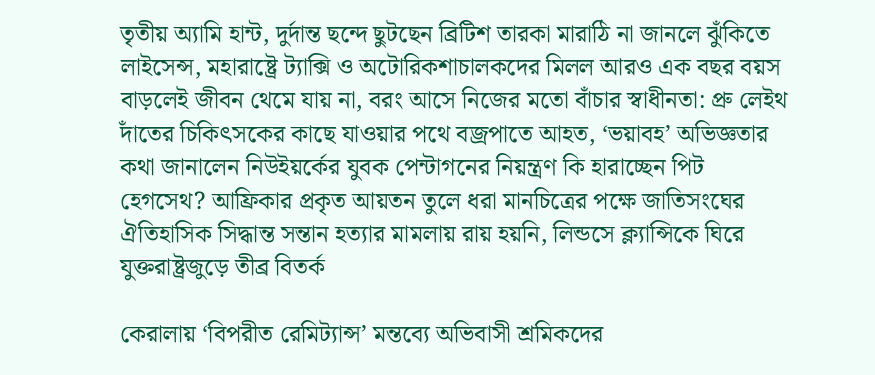তৃতীয় অ্যামি হান্ট, দুর্দান্ত ছন্দে ছুটছেন ব্রিটিশ তারকা মারাঠি না জানলে ঝুঁকিতে লাইসেন্স, মহারাষ্ট্রে ট্যাক্সি ও অটোরিকশাচালকদের মিলল আরও এক বছর বয়স বাড়লেই জীবন থেমে যায় না, বরং আসে নিজের মতো বাঁচার স্বাধীনতা: প্রু লেইথ দাঁতের চিকিৎসকের কাছে যাওয়ার পথে বজ্রপাতে আহত, ‘ভয়াবহ’ অভিজ্ঞতার কথা জানালেন নিউইয়র্কের যুবক পেন্টাগনের নিয়ন্ত্রণ কি হারাচ্ছেন পিট হেগসেথ? আফ্রিকার প্রকৃত আয়তন তুলে ধরা মানচিত্রের পক্ষে জাতিসংঘের ঐতিহাসিক সিদ্ধান্ত সন্তান হত্যার মামলায় রায় হয়নি, লিন্ডসে ক্ল্যান্সিকে ঘিরে যুক্তরাষ্ট্রজুড়ে তীব্র বিতর্ক

কেরালায় ‘বিপরীত রেমিট্যান্স’ মন্তব্যে অভিবাসী শ্রমিকদের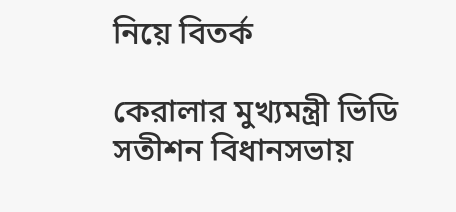নিয়ে বিতর্ক

কেরালার মুখ্যমন্ত্রী ভিডি সতীশন বিধানসভায়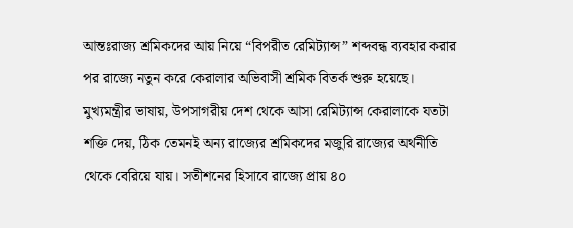আন্তঃরাজ্য শ্রমিকদের আয় নিয়ে “বিপরীত রেমিট্যান্স” শব্দবন্ধ ব্যবহার করার পর রাজ্যে নতুন করে কেরালার অভিবাসী শ্রমিক বিতর্ক শুরু হয়েছে। মুখ্যমন্ত্রীর ভাষায়, উপসাগরীয় দেশ থেকে আসা রেমিট্যান্স কেরালাকে যতটা শক্তি দেয়, ঠিক তেমনই অন্য রাজ্যের শ্রমিকদের মজুরি রাজ্যের অর্থনীতি থেকে বেরিয়ে যায়। সতীশনের হিসাবে রাজ্যে প্রায় ৪০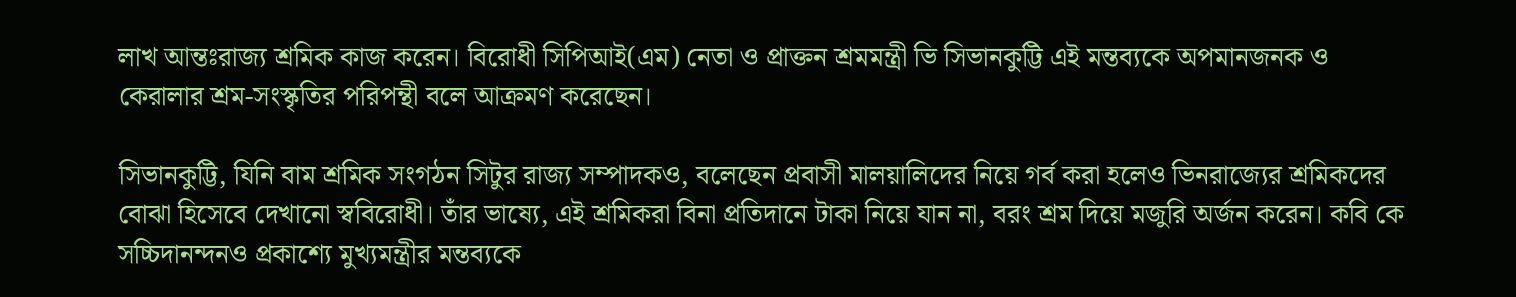লাখ আন্তঃরাজ্য শ্রমিক কাজ করেন। বিরোধী সিপিআই(এম) নেতা ও প্রাক্তন শ্রমমন্ত্রী ভি সিভানকুট্টি এই মন্তব্যকে অপমানজনক ও কেরালার শ্রম-সংস্কৃতির পরিপন্থী বলে আক্রমণ করেছেন।

সিভানকুট্টি, যিনি বাম শ্রমিক সংগঠন সিটুর রাজ্য সম্পাদকও, বলেছেন প্রবাসী মালয়ালিদের নিয়ে গর্ব করা হলেও ভিনরাজ্যের শ্রমিকদের বোঝা হিসেবে দেখানো স্ববিরোধী। তাঁর ভাষ্যে, এই শ্রমিকরা বিনা প্রতিদানে টাকা নিয়ে যান না, বরং শ্রম দিয়ে মজুরি অর্জন করেন। কবি কে সচ্চিদানন্দনও প্রকাশ্যে মুখ্যমন্ত্রীর মন্তব্যকে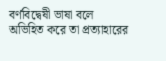বর্ণবিদ্বেষী ভাষা বলে অভিহিত করে তা প্রত্যাহারের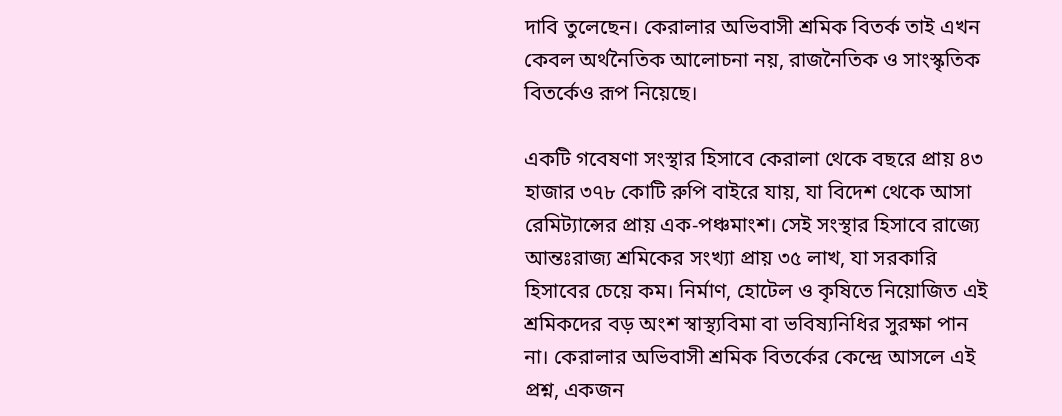দাবি তুলেছেন। কেরালার অভিবাসী শ্রমিক বিতর্ক তাই এখন কেবল অর্থনৈতিক আলোচনা নয়, রাজনৈতিক ও সাংস্কৃতিক বিতর্কেও রূপ নিয়েছে।

একটি গবেষণা সংস্থার হিসাবে কেরালা থেকে বছরে প্রায় ৪৩ হাজার ৩৭৮ কোটি রুপি বাইরে যায়, যা বিদেশ থেকে আসা রেমিট্যান্সের প্রায় এক-পঞ্চমাংশ। সেই সংস্থার হিসাবে রাজ্যে আন্তঃরাজ্য শ্রমিকের সংখ্যা প্রায় ৩৫ লাখ, যা সরকারি হিসাবের চেয়ে কম। নির্মাণ, হোটেল ও কৃষিতে নিয়োজিত এই শ্রমিকদের বড় অংশ স্বাস্থ্যবিমা বা ভবিষ্যনিধির সুরক্ষা পান না। কেরালার অভিবাসী শ্রমিক বিতর্কের কেন্দ্রে আসলে এই প্রশ্ন, একজন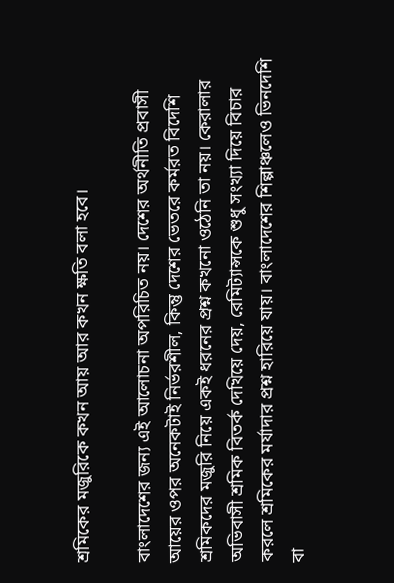শ্রমিকের মজুরিকে কখন আয় আর কখন ক্ষতি বলা হবে।

বাংলাদেশের জন্য এই আলোচনা অপরিচিত নয়। দেশের অর্থনীতি প্রবাসী আয়ের ওপর অনেকটাই নির্ভরশীল, কিন্তু দেশের ভেতরে কর্মরত বিদেশি শ্রমিকদের মজুরি নিয়ে একই ধরনের প্রশ্ন কখনো ওঠেনি তা নয়। কেরালার অভিবাসী শ্রমিক বিতর্ক দেখিয়ে দেয়, রেমিট্যান্সকে শুধু সংখ্যা দিয়ে বিচার করলে শ্রমিকের মর্যাদার প্রশ্ন হারিয়ে যায়। বাংলাদেশের শিল্পাঞ্চলেও ভিনদেশি বা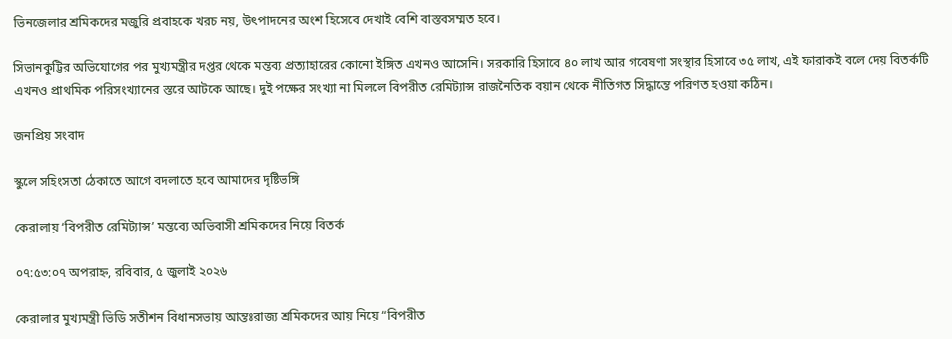ভিনজেলার শ্রমিকদের মজুরি প্রবাহকে খরচ নয়, উৎপাদনের অংশ হিসেবে দেখাই বেশি বাস্তবসম্মত হবে।

সিভানকুট্টির অভিযোগের পর মুখ্যমন্ত্রীর দপ্তর থেকে মন্তব্য প্রত্যাহারের কোনো ইঙ্গিত এখনও আসেনি। সরকারি হিসাবে ৪০ লাখ আর গবেষণা সংস্থার হিসাবে ৩৫ লাখ, এই ফারাকই বলে দেয় বিতর্কটি এখনও প্রাথমিক পরিসংখ্যানের স্তরে আটকে আছে। দুই পক্ষের সংখ্যা না মিললে বিপরীত রেমিট্যান্স রাজনৈতিক বয়ান থেকে নীতিগত সিদ্ধান্তে পরিণত হওয়া কঠিন।

জনপ্রিয় সংবাদ

স্কুলে সহিংসতা ঠেকাতে আগে বদলাতে হবে আমাদের দৃষ্টিভঙ্গি

কেরালায় ‘বিপরীত রেমিট্যান্স’ মন্তব্যে অভিবাসী শ্রমিকদের নিয়ে বিতর্ক

০৭:৫৩:০৭ অপরাহ্ন, রবিবার, ৫ জুলাই ২০২৬

কেরালার মুখ্যমন্ত্রী ভিডি সতীশন বিধানসভায় আন্তঃরাজ্য শ্রমিকদের আয় নিয়ে “বিপরীত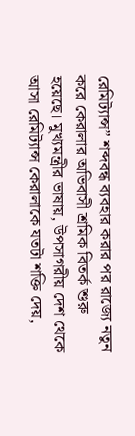রেমিট্যান্স” শব্দবন্ধ ব্যবহার করার পর রাজ্যে নতুন করে কেরালার অভিবাসী শ্রমিক বিতর্ক শুরু হয়েছে। মুখ্যমন্ত্রীর ভাষায়, উপসাগরীয় দেশ থেকে আসা রেমিট্যান্স কেরালাকে যতটা শক্তি দেয়,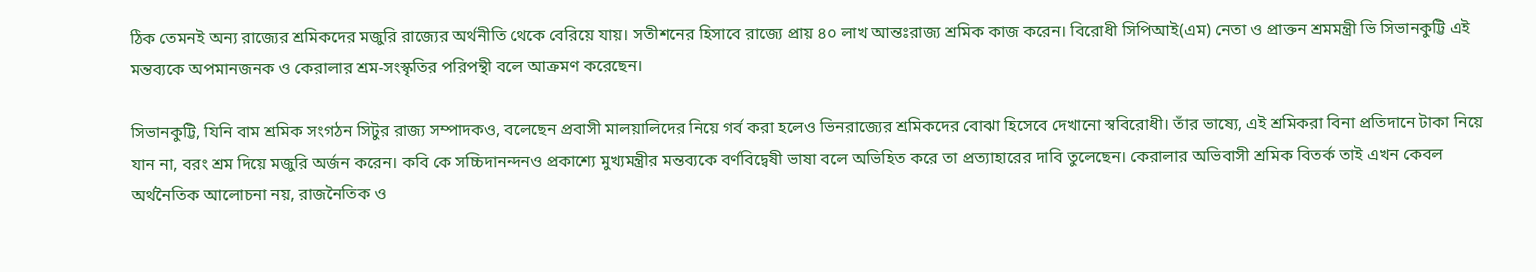ঠিক তেমনই অন্য রাজ্যের শ্রমিকদের মজুরি রাজ্যের অর্থনীতি থেকে বেরিয়ে যায়। সতীশনের হিসাবে রাজ্যে প্রায় ৪০ লাখ আন্তঃরাজ্য শ্রমিক কাজ করেন। বিরোধী সিপিআই(এম) নেতা ও প্রাক্তন শ্রমমন্ত্রী ভি সিভানকুট্টি এই মন্তব্যকে অপমানজনক ও কেরালার শ্রম-সংস্কৃতির পরিপন্থী বলে আক্রমণ করেছেন।

সিভানকুট্টি, যিনি বাম শ্রমিক সংগঠন সিটুর রাজ্য সম্পাদকও, বলেছেন প্রবাসী মালয়ালিদের নিয়ে গর্ব করা হলেও ভিনরাজ্যের শ্রমিকদের বোঝা হিসেবে দেখানো স্ববিরোধী। তাঁর ভাষ্যে, এই শ্রমিকরা বিনা প্রতিদানে টাকা নিয়ে যান না, বরং শ্রম দিয়ে মজুরি অর্জন করেন। কবি কে সচ্চিদানন্দনও প্রকাশ্যে মুখ্যমন্ত্রীর মন্তব্যকে বর্ণবিদ্বেষী ভাষা বলে অভিহিত করে তা প্রত্যাহারের দাবি তুলেছেন। কেরালার অভিবাসী শ্রমিক বিতর্ক তাই এখন কেবল অর্থনৈতিক আলোচনা নয়, রাজনৈতিক ও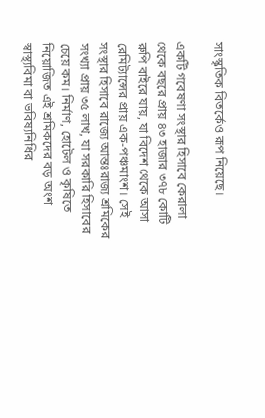সাংস্কৃতিক বিতর্কেও রূপ নিয়েছে।

একটি গবেষণা সংস্থার হিসাবে কেরালা থেকে বছরে প্রায় ৪৩ হাজার ৩৭৮ কোটি রুপি বাইরে যায়, যা বিদেশ থেকে আসা রেমিট্যান্সের প্রায় এক-পঞ্চমাংশ। সেই সংস্থার হিসাবে রাজ্যে আন্তঃরাজ্য শ্রমিকের সংখ্যা প্রায় ৩৫ লাখ, যা সরকারি হিসাবের চেয়ে কম। নির্মাণ, হোটেল ও কৃষিতে নিয়োজিত এই শ্রমিকদের বড় অংশ স্বাস্থ্যবিমা বা ভবিষ্যনিধির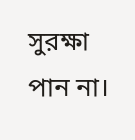সুরক্ষা পান না।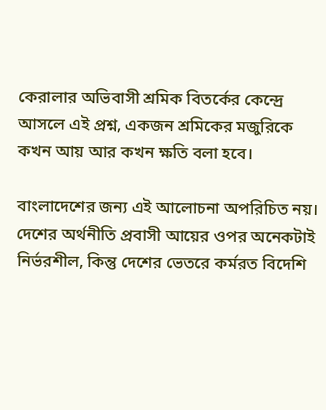কেরালার অভিবাসী শ্রমিক বিতর্কের কেন্দ্রে আসলে এই প্রশ্ন, একজন শ্রমিকের মজুরিকে কখন আয় আর কখন ক্ষতি বলা হবে।

বাংলাদেশের জন্য এই আলোচনা অপরিচিত নয়। দেশের অর্থনীতি প্রবাসী আয়ের ওপর অনেকটাই নির্ভরশীল, কিন্তু দেশের ভেতরে কর্মরত বিদেশি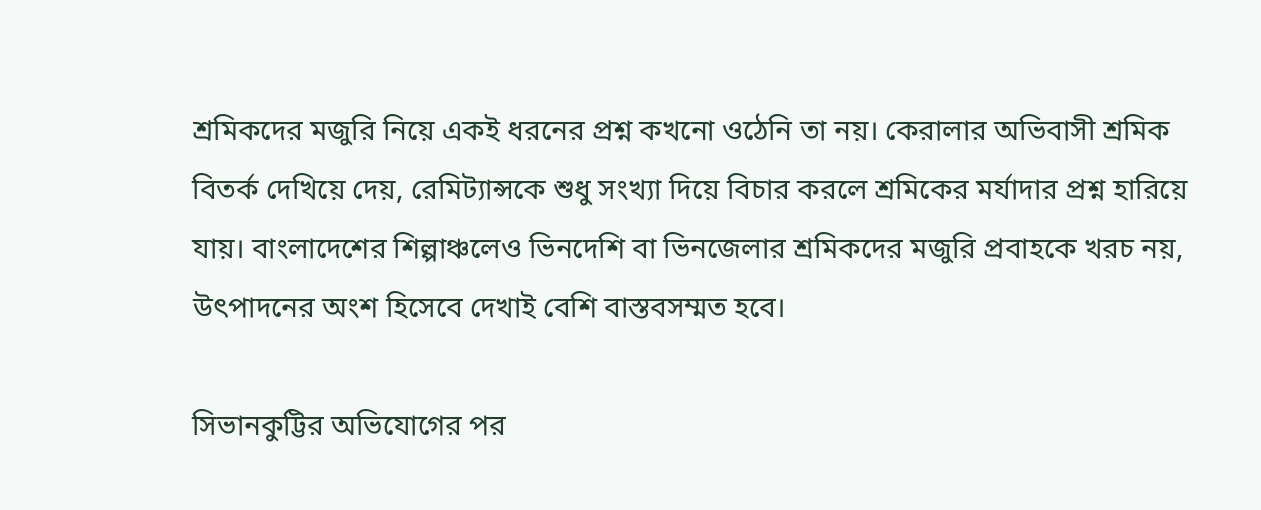শ্রমিকদের মজুরি নিয়ে একই ধরনের প্রশ্ন কখনো ওঠেনি তা নয়। কেরালার অভিবাসী শ্রমিক বিতর্ক দেখিয়ে দেয়, রেমিট্যান্সকে শুধু সংখ্যা দিয়ে বিচার করলে শ্রমিকের মর্যাদার প্রশ্ন হারিয়ে যায়। বাংলাদেশের শিল্পাঞ্চলেও ভিনদেশি বা ভিনজেলার শ্রমিকদের মজুরি প্রবাহকে খরচ নয়, উৎপাদনের অংশ হিসেবে দেখাই বেশি বাস্তবসম্মত হবে।

সিভানকুট্টির অভিযোগের পর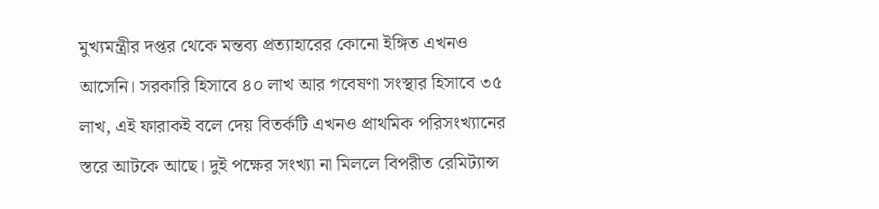মুখ্যমন্ত্রীর দপ্তর থেকে মন্তব্য প্রত্যাহারের কোনো ইঙ্গিত এখনও আসেনি। সরকারি হিসাবে ৪০ লাখ আর গবেষণা সংস্থার হিসাবে ৩৫ লাখ, এই ফারাকই বলে দেয় বিতর্কটি এখনও প্রাথমিক পরিসংখ্যানের স্তরে আটকে আছে। দুই পক্ষের সংখ্যা না মিললে বিপরীত রেমিট্যান্স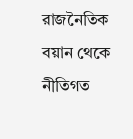রাজনৈতিক বয়ান থেকে নীতিগত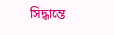সিদ্ধান্তে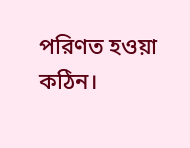পরিণত হওয়া কঠিন।